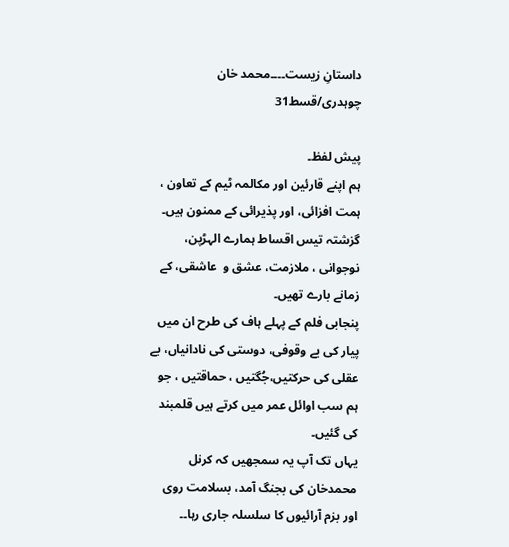داستانِ زیست۔۔۔۔محمد خان چوہدری/قسط31

پیش لفظ۔
ہم اپنے قارئین اور مکالمہ ٹیم کے تعاون ، ہمت افزائی، اور پذیرائی کے ممنون ہیں۔
گزشتہ تیس اقساط ہمارے الہڑپن، نوجوانی ، ملازمت، عشق و  عاشقی، کے زمانے بارے تھیں۔
پنجابی فلم کے پہلے ہاف کی طرح ان میں پیار کی بے وقوفی، دوستی کی نادانیاں، بے عقلی کی حرکتیں،جُگتیں ، حماقتیں ، جو ہم سب اوائل عمر میں کرتے ہیں قلمبند کی گئیں۔
یہاں تک آپ یہ سمجھیں کہ کرنل محمدخان کی بجنگ آمد، بسلامت روی اور بزم آرائیوں کا سلسلہ جاری رہا۔۔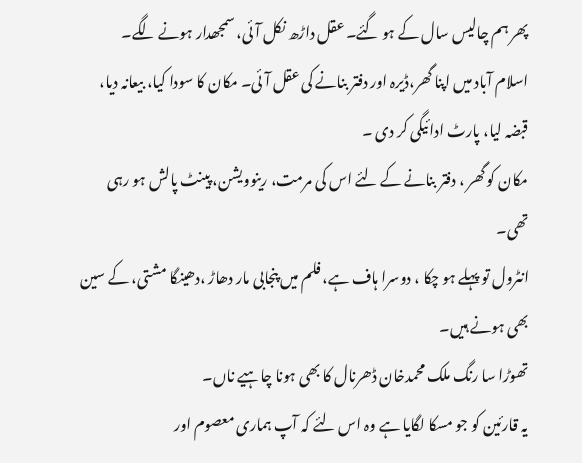پھر ہم چالیس سال کے ہو گئے۔ عقل داڑھ نکل آئی، سمجھدار ہونے لگے۔
اسلام آباد میں اپنا گھر،ڈیرہ اور دفتر بنانے کی عقل آئی۔ مکان کا سودا کیا، بیعانہ دیا، قبضہ لیا، پارٹ ادائیگی کر دی ۔
مکان کو گھر ، دفتر بنانے کے لئے اس کی مرمت، رینوویشن، پینٹ پالش ہو رہی تھی۔
انٹرول تو پہلے ہو چکا ، دوسرا ہاف ہے، فلم میں پنجابی مار دھاڑ ،دھینگا مشتی، کے سین بھی ہونے ہیں۔
تھوڑا سا رنگ ملک محمدخان ڈھرنال کا بھی ہونا چاہیے ناں۔
یہ قارئین کو جو مسکا لگایا ہے وہ اس لئے کہ آپ ہماری معصوم اور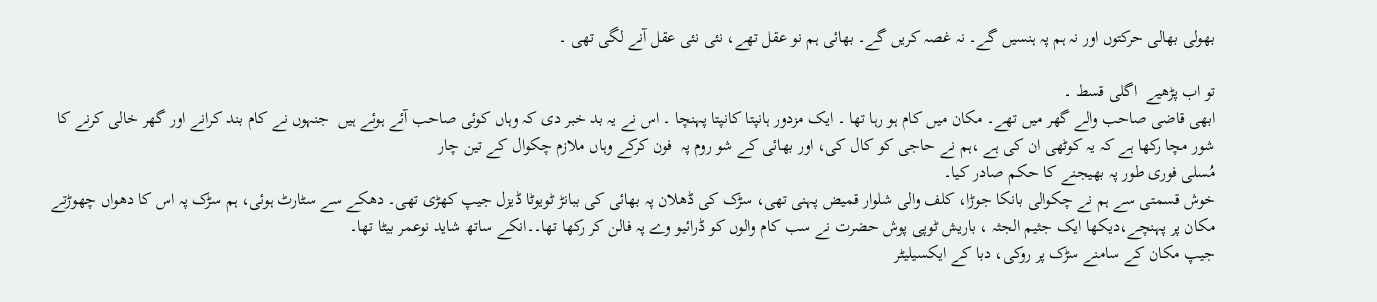بھولی بھالی حرکتوں اور نہ ہم پہ ہنسیں گے۔ نہ غصہ کریں گے۔ بھائی ہم نو عقل تھے، نئی نئی عقل آنے لگی تھی ۔

تو اب پڑھیے  اگلی قسط ۔
ابھی قاضی صاحب والے گھر میں تھے۔ مکان میں کام ہو رہا تھا ۔ ایک مزدور ہانپتا کانپتا پہنچا ۔ اس نے یہ بد خبر دی کہ وہاں کوئی صاحب آئے ہوئے ہیں  جنہوں نے کام بند کرانے اور گھر خالی کرنے کا شور مچا رکھا ہے کہ یہ کوٹھی ان کی ہے ،ہم نے حاجی کو کال کی، اور بھائی کے شو روم پہ  فون کرکے وہاں ملازم چکوال کے تین چار
مُسلی فوری طور پہ بھیجنے کا حکم صادر کیا۔
خوش قسمتی سے ہم نے چکوالی بانکا جوڑا، کلف والی شلوار قمیض پہنی تھی، سڑک کی ڈھلان پہ بھائی کی ببانڑ ٹویوٹا ڈیزل جیپ کھڑی تھی۔ دھکے سے سٹارٹ ہوئی، ہم سڑک پہ اس کا دھواں چھوڑتے مکان پر پہنچے،دیکھا ایک جثیم الجثہ ، باریش ٹوپی پوش حضرت نے سب کام والوں کو ڈرائیو وے پہ فالن کر رکھا تھا۔۔انکے ساتھ شاید نوعمر بیٹا تھا۔
جیپ مکان کے سامنے سڑک پر روکی، دبا کے ایکسیلیٹر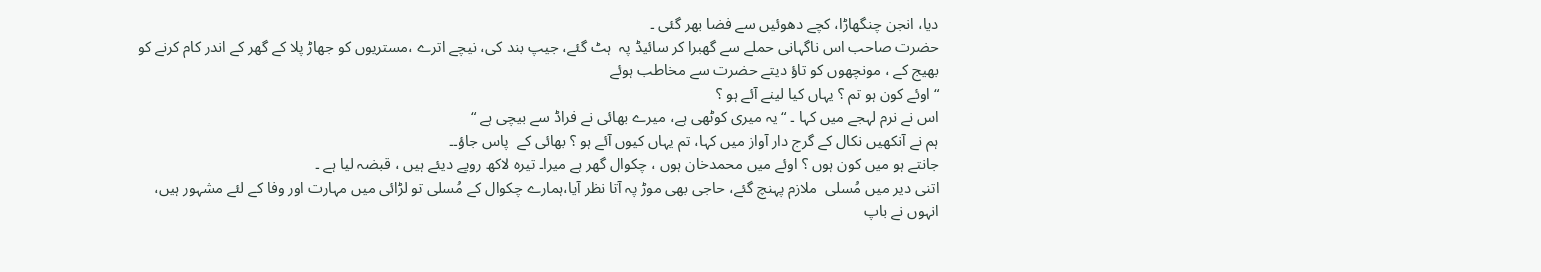دیا، انجن چنگھاڑا، کچے دھوئیں سے فضا بھر گئی ۔
حضرت صاحب اس ناگہانی حملے سے گھبرا کر سائیڈ پہ  ہٹ گئے، جیپ بند کی، نیچے اترے ،مستریوں کو جھاڑ پلا کے گھر کے اندر کام کرنے کو بھیج کے ، مونچھوں کو تاؤ دیتے حضرت سے مخاطب ہوئے
“ اوئے کون ہو تم ؟ یہاں کیا لینے آئے ہو ؟
اس نے نرم لہجے میں کہا ۔ “ یہ میری کوٹھی ہے، میرے بھائی نے فراڈ سے بیچی ہے “
ہم نے آنکھیں نکال کے گرج دار آواز میں کہا، تم یہاں کیوں آئے ہو ؟ بھائی کے  پاس جاؤ۔۔
جانتے ہو میں کون ہوں ؟ اوئے میں محمدخان ہوں ، چکوال گھر ہے میرا۔ تیرہ لاکھ روپے دیئے ہیں ، قبضہ لیا ہے ۔
اتنی دیر میں مُسلی  ملازم پہنچ گئے، حاجی بھی موڑ پہ آتا نظر آیا،ہمارے چکوال کے مُسلی تو لڑائی میں مہارت اور وفا کے لئے مشہور ہیں، انہوں نے باپ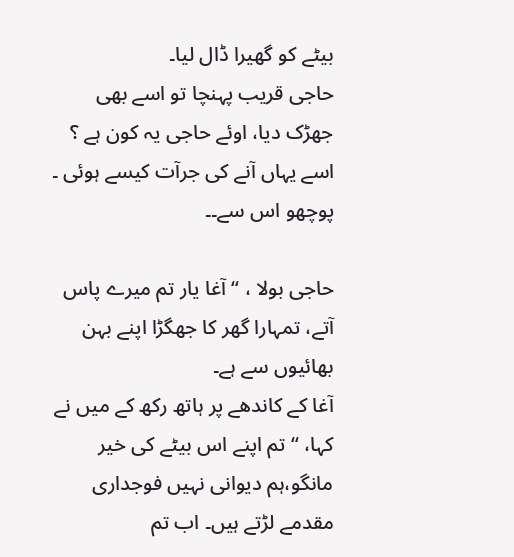بیٹے کو گھیرا ڈال لیا۔
حاجی قریب پہنچا تو اسے بھی جھڑک دیا، اوئے حاجی یہ کون ہے ؟ اسے یہاں آنے کی جرآت کیسے ہوئی ۔
پوچھو اس سے۔۔

حاجی بولا ، “ آغا یار تم میرے پاس آتے، تمہارا گھر کا جھگڑا اپنے بہن بھائیوں سے ہے۔
آغا کے کاندھے پر ہاتھ رکھ کے میں نے کہا، “ تم اپنے اس بیٹے کی خیر مانگو،ہم دیوانی نہیں فوجداری مقدمے لڑتے ہیں۔ اب تم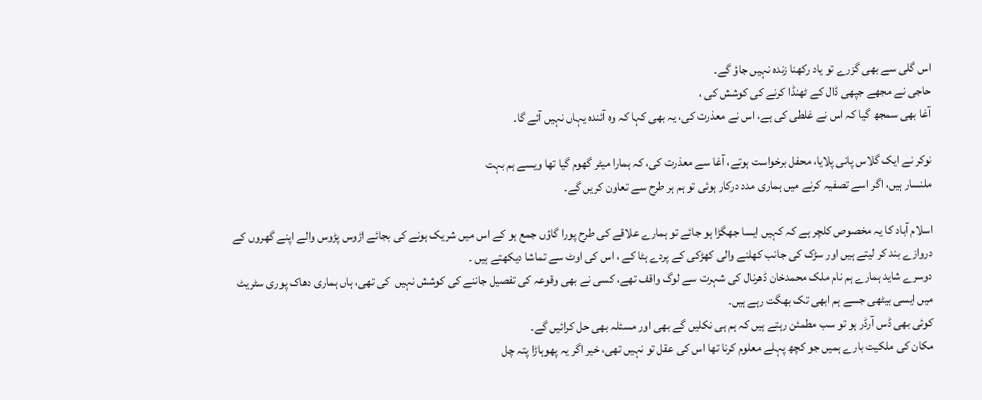اس گلی سے بھی گزرے تو یاد رکھنا زندہ نہیں جاؤ گے۔
حاجی نے مجھے جپھی ڈال کے ٹھنڈا کرنے کی کوشش کی ،
آغا بھی سمجھ گیا کہ اس نے غلطی کی ہے، اس نے معذرت کی، یہ بھی کہا کہ وہ آئندہ یہاں نہیں آئے گا۔

نوکر نے ایک گلاس پانی پلایا، محفل برخواست ہوتے، آغا سے معذرت کی، کہ ہمارا میٹر گھوم گیا تھا ویسے ہم بہت
ملنسار ہیں، اگر اسے تصفیہ کرنے میں ہماری مدد درکار ہوئی تو ہم ہر طرح سے تعاون کریں گے۔

اسلام آباد کا یہ مخصوص کلچر ہے کہ کہیں ایسا جھگڑا ہو جائے تو ہمارے علاقے کی طرح پورا گاؤں جمع ہو کے اس میں شریک ہونے کی بجائے اڑوس پڑوس والے اپنے گھروں کے دروازے بند کر لیتے ہیں اور سڑک کی جانب کھلنے والی کھڑکی کے پردے ہٹا کے ، اس کی اوٹ سے تماشا دیکھتے ہیں ۔
دوسرے شاید ہمارے ہم نام ملک محمدخان ڈھرنال کی شہرت سے لوگ واقف تھے، کسی نے بھی وقوعہ کی تفصیل جاننے کی کوشش نہیں  کی تھی، ہاں ہماری دھاک پوری سٹریٹ میں ایسی بیٹھی جسے ہم ابھی تک بھگت رہے ہیں۔
کوئی بھی ڈس آرڈر ہو تو سب مطمئن رہتے ہیں کہ ہم ہی نکلیں گے بھی اور مسئلہ بھی حل کرائیں گے۔
مکان کی ملکیت بارے ہمیں جو کچھ پہلے معلوم کرنا تھا اس کی عقل تو نہیں تھی، خیر اگر یہ پھوہاڑا پتہ چل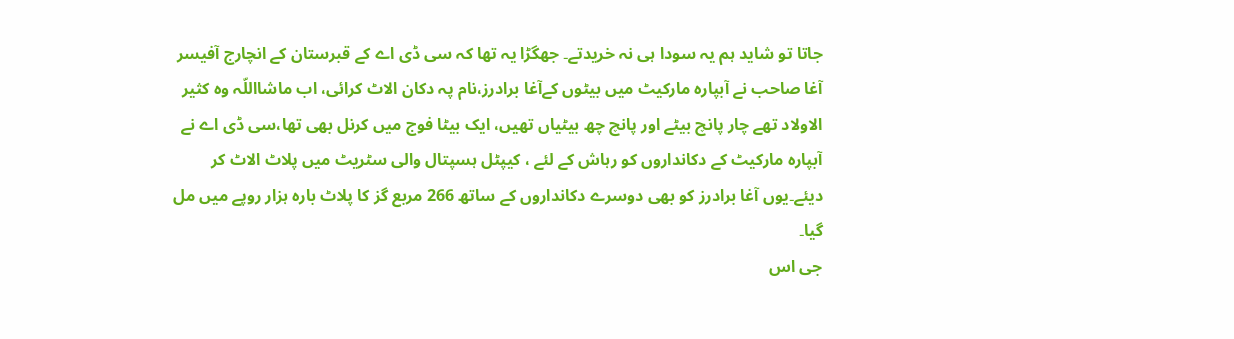جاتا تو شاید ہم یہ سودا ہی نہ خریدتے۔ جھگڑا یہ تھا کہ سی ڈی اے کے قبرستان کے انچارج آفیسر آغا صاحب نے آبپارہ مارکیٹ میں بیٹوں کےآغا برادرز،نام پہ دکان الاٹ کرائی، اب ماشااللّہ وہ کثیر الاولاد تھے چار پانچ بیٹے اور پانچ چھ بیٹیاں تھیں، ایک بیٹا فوج میں کرنل بھی تھا،سی ڈی اے نے آبپارہ مارکیٹ کے دکانداروں کو رہاش کے لئے ، کیپٹل ہسپتال والی سٹریٹ میں پلاٹ الاٹ کر دیئے۔یوں آغا برادرز کو بھی دوسرے دکانداروں کے ساتھ 266 مربع گز کا پلاٹ بارہ ہزار روپے میں مل گیا۔
جی اس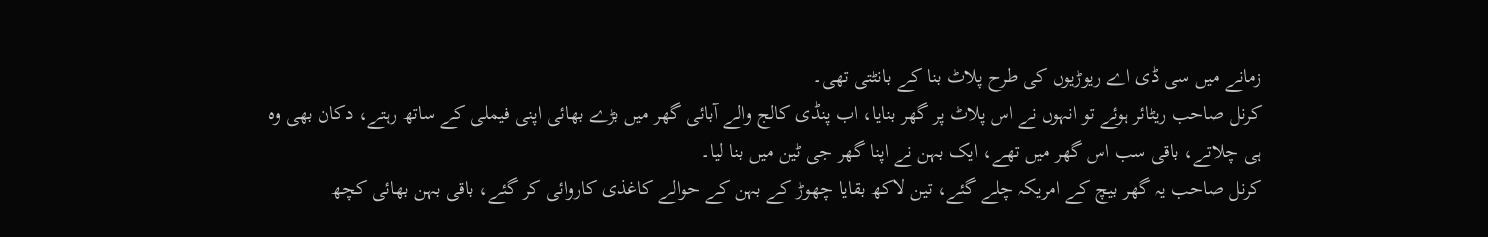زمانے میں سی ڈی اے ریوڑیوں کی طرح پلاٹ بنا کے بانٹتی تھی۔
کرنل صاحب ریٹائر ہوئے تو انہوں نے اس پلاٹ پر گھر بنایا، اب پنڈی کالج والے آبائی گھر میں بڑے بھائی اپنی فیملی کے ساتھ رہتے، دکان بھی وہ ہی چلاتے، باقی سب اس گھر میں تھے، ایک بہن نے اپنا گھر جی ٹین میں بنا لیا۔
کرنل صاحب یہ گھر بیچ کے امریکہ چلے گئے، تین لاکھ بقایا چھوڑ کے بہن کے حوالے کاغذی کاروائی کر گئے، باقی بہن بھائی کچھ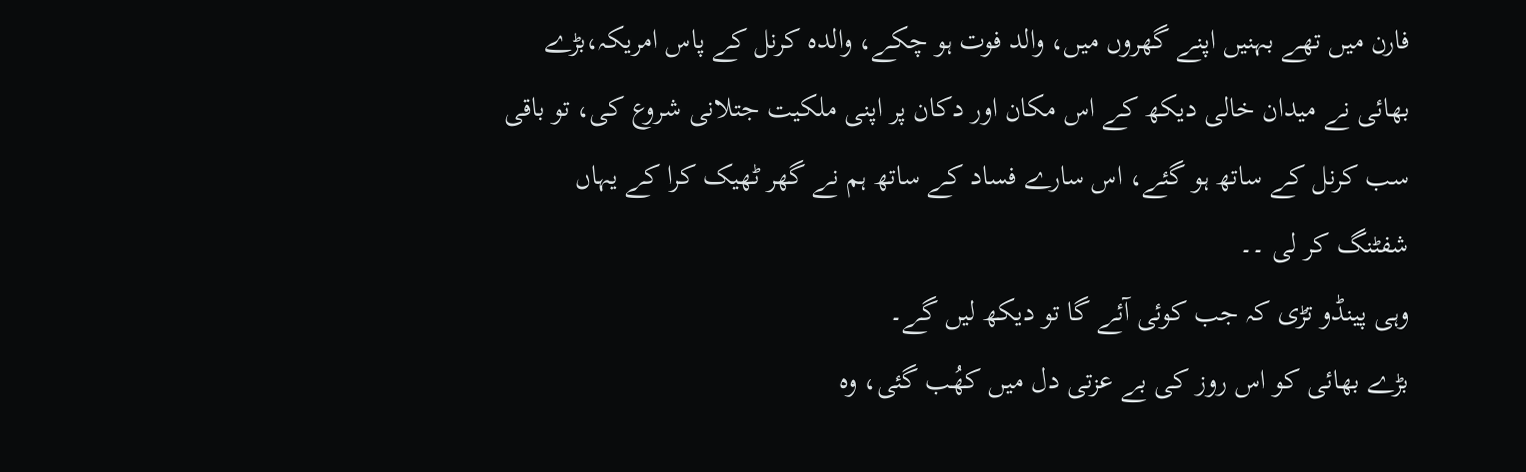فارن میں تھے بہنیں اپنے گھروں میں، والد فوت ہو چکے، والدہ کرنل کے پاس امریکہ،بڑے بھائی نے میدان خالی دیکھ کے اس مکان اور دکان پر اپنی ملکیت جتلانی شروع کی، تو باقی سب کرنل کے ساتھ ہو گئے، اس سارے فساد کے ساتھ ہم نے گھر ٹھیک کرا کے یہاں شفٹنگ کر لی ۔۔
وہی پینڈو تڑی کہ جب کوئی آئے گا تو دیکھ لیں گے۔
بڑے بھائی کو اس روز کی بے عزتی دل میں کھُب گئی، وہ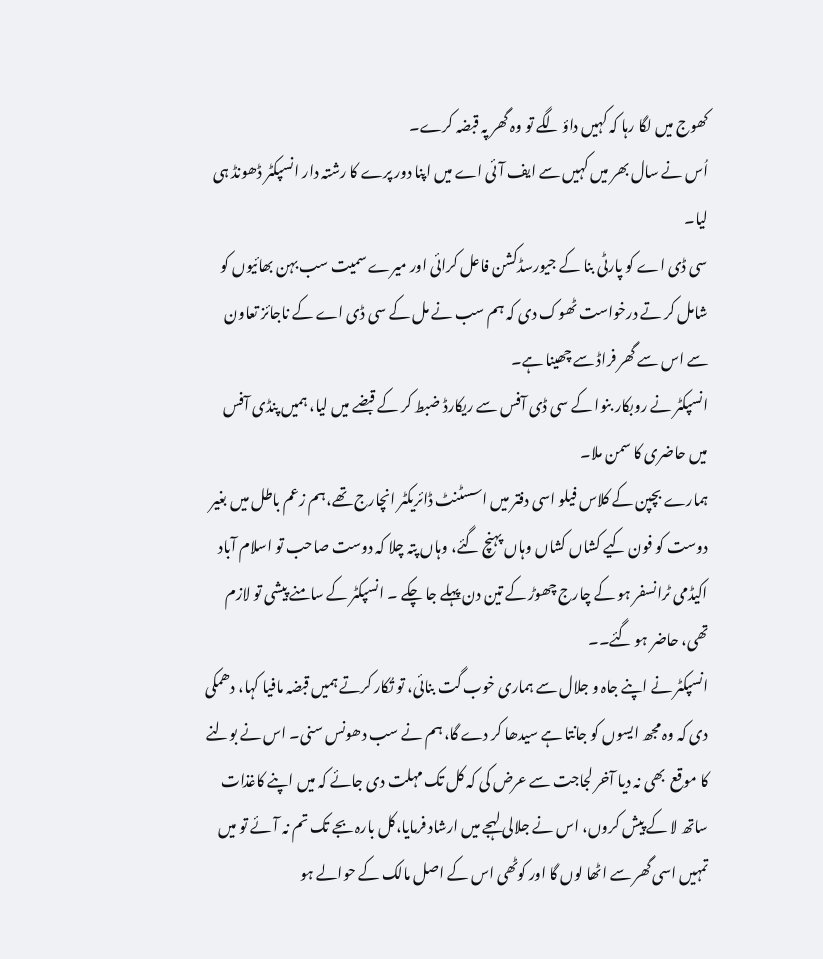کھوج میں لگا رہا کہ کہیں داؤ لگے تو وہ گھر پہ قبضہ کرے۔
اُس نے سال بھر میں کہیں سے ایف آئی اے میں اپنا دور پرے کا رشتہ دار انسپکٹر ڈھونڈ ہی لیا۔
سی ڈی اے کو پارٹی بنا کے جیورسڈکشن فاعل کرائی اور میرے سمیت سب بہن بھائیوں کو شامل کر تے درخواست ٹھوک دی کہ ہم سب نے مل کے سی ڈی اے کے ناجائز تعاون سے اس سے گھر فراڈ سے چھینا ہے۔
انسپکٹر نے روبکار بنوا کے سی ڈی آفس سے ریکارڈ ضبط کر کے قبضے میں لیا، ہمیں پنڈی آفس میں حاضری کا سمن ملا۔
ہمارے بچپن کے کلاس فیلو اسی دفتر میں اسسٹنٹ ڈائریکٹر انچارج تھے،ہم زعم باطل میں بغیر دوست کو فون کیے کشاں کشاں وہاں پہنچ گئے، وہاں پتہ چلا کہ دوست صاحب تو اسلام آباد اکیڈمی ٹرانسفر ہو کے چارج چھوڑ کے تین دن پہلے جا چکے ۔ انسپکٹر کے سامنے پیشی تو لازم تھی، حاضر ہو گئے۔۔
انسپکٹر نے اپنے جاہ و جلال سے ہماری خوب گت بنائی، تو تُکار کرتے ہمیں قبضہ مافیا کہا، دھمکی دی کہ وہ مجھ ایسوں کو جانتا ہے سیدھا کر دے گا، ہم نے سب دھونس سنی۔ اس نے بولنے کا موقع  بھی نہ دیا آخر لجاجت سے عرض کی کہ کل تک مہلت دی جائے کہ میں اپنے کاغذات ساتھ لا کے پیش کروں، اس نے جلالی لہجے میں ارشاد فرمایا،کل بارہ بجے تک تم نہ آئے تو میں تمہیں اسی گھر سے اٹھا لوں گا اور کوٹھی اس کے اصل مالک کے حوالے ہو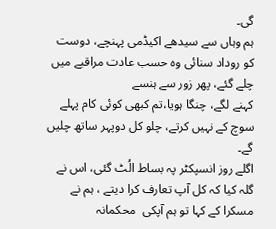گی۔
ہم وہاں سے سیدھے اکیڈمی پہنچے، دوست کو روداد سنائی وہ حسب عادت مراقبے میں چلے گئے، پھر زور سے ہنسے
کہنے لگے، چنگا ہویا،تم کبھی کوئی کام پہلے سوچ کے نہیں کرتے، چلو کل دوپہر ساتھ چلیں گے۔
اگلے روز انسپکٹر پہ بساط الُٹ گئی، اس نے گلہ کیا کہ کل آپ تعارف کرا دیتے ، ہم نے مسکرا کے کہا تو ہم آپکی  محکمانہ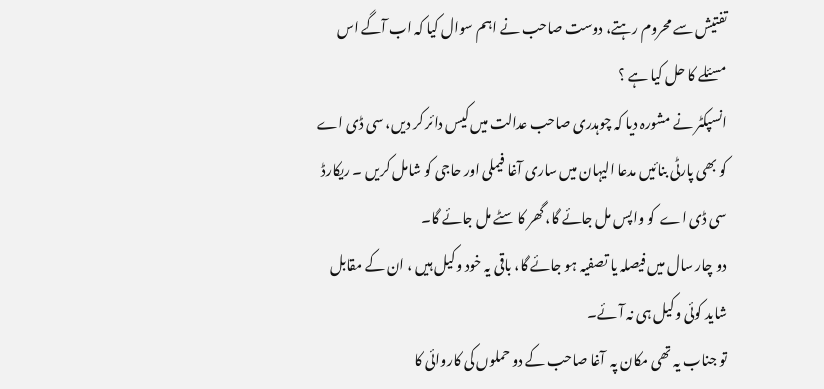تفتیش سے محروم رہتے، دوست صاحب نے اہم سوال کیا کہ اب آگے اس مسئلے کا حل کیا ہے ؟
انسپکٹر نے مشورہ دیا کہ چوہدری صاحب عدالت میں کیس دائر کر دیں، سی ڈی اے کو بھی پارٹی بنائیں مدعا الیہان میں ساری آغا فیملی اور حاجی کو شامل کریں ۔ ریکارڈ سی ڈی اے  کو واپس مل جائے گا، گھر کا سٹے مل جائے گا۔
دو چار سال میں فیصلہ یا تصفیہ ہو جائے گا، باقی یہ خود وکیل ہیں ، ان کے مقابل شاید کوئی وکیل ہی نہ آئے۔
تو جناب یہ تھی مکان پہ  آغا صاحب کے دو حملوں کی کاروائی کا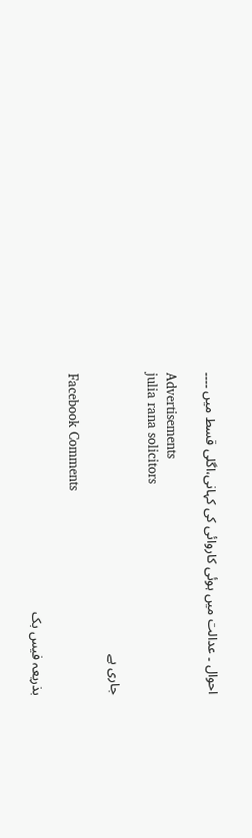احوال ۔ عدالت میں ہوئی کاروائی کی کہانی،اگلی قسط میں ۔۔۔۔

Advertisements
julia rana solicitors

جاری ہے

Facebook Comments

بذریعہ فیس بک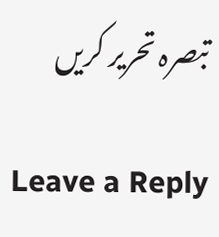تبصرہ تحریر کریں

Leave a Reply